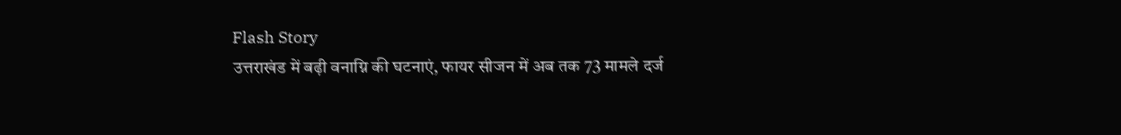Flash Story
उत्तराखंड में बढ़ी वनाग्नि की घटनाएं, फायर सीजन में अब तक 73 मामले दर्ज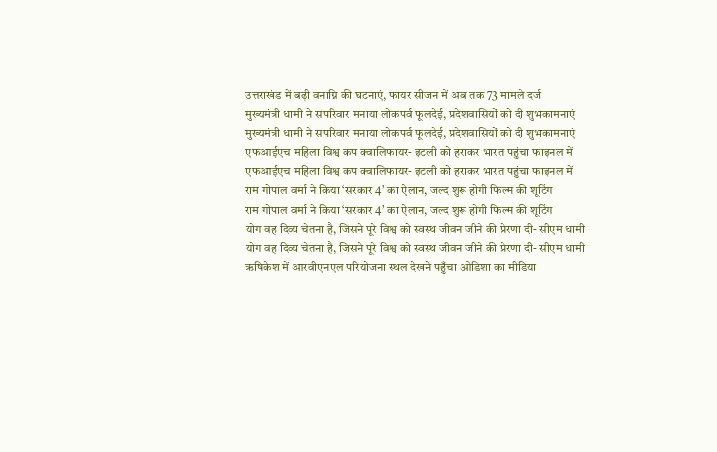उत्तराखंड में बढ़ी वनाग्नि की घटनाएं, फायर सीजन में अब तक 73 मामले दर्ज
मुख्यमंत्री धामी ने सपरिवार मनाया लोकपर्व फूलदेई, प्रदेशवासियों को दी शुभकामनाएं
मुख्यमंत्री धामी ने सपरिवार मनाया लोकपर्व फूलदेई, प्रदेशवासियों को दी शुभकामनाएं
एफआईएच महिला विश्व कप क्वालिफायर- इटली को हराकर भारत पहुंचा फाइनल में
एफआईएच महिला विश्व कप क्वालिफायर- इटली को हराकर भारत पहुंचा फाइनल में
राम गोपाल वर्मा ने किया ‘सरकार 4’ का ऐलान, जल्द शुरू होगी फिल्म की शूटिंग
राम गोपाल वर्मा ने किया ‘सरकार 4’ का ऐलान, जल्द शुरू होगी फिल्म की शूटिंग
योग वह दिव्य चेतना है, जिसने पूरे विश्व को स्वस्थ जीवन जीने की प्रेरणा दी- सीएम धामी
योग वह दिव्य चेतना है, जिसने पूरे विश्व को स्वस्थ जीवन जीने की प्रेरणा दी- सीएम धामी
ऋषिकेश में आरवीएनएल परियोजना स्थल देखने पहुँचा ओडिशा का मीडिया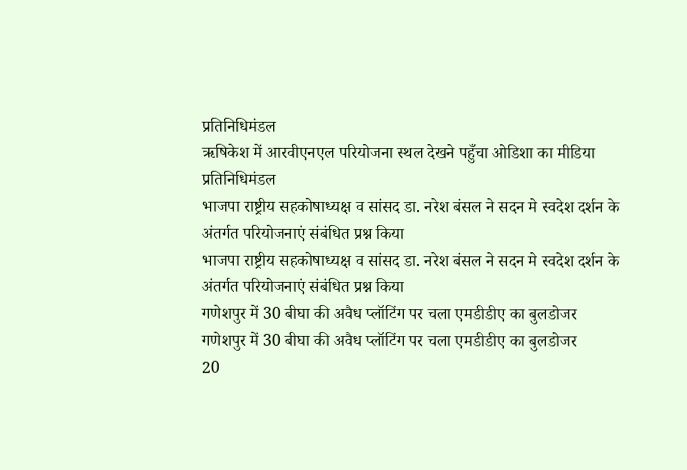प्रतिनिधिमंडल
ऋषिकेश में आरवीएनएल परियोजना स्थल देखने पहुँचा ओडिशा का मीडिया प्रतिनिधिमंडल
भाजपा राष्ट्रीय सहकोषाध्यक्ष व सांसद डा. नरेश बंसल ने सदन मे स्वदेश दर्शन के अंतर्गत परियोजनाएं संबंधित प्रश्न किया
भाजपा राष्ट्रीय सहकोषाध्यक्ष व सांसद डा. नरेश बंसल ने सदन मे स्वदेश दर्शन के अंतर्गत परियोजनाएं संबंधित प्रश्न किया
गणेशपुर में 30 बीघा की अवैध प्लॉटिंग पर चला एमडीडीए का बुलडोजर
गणेशपुर में 30 बीघा की अवैध प्लॉटिंग पर चला एमडीडीए का बुलडोजर
20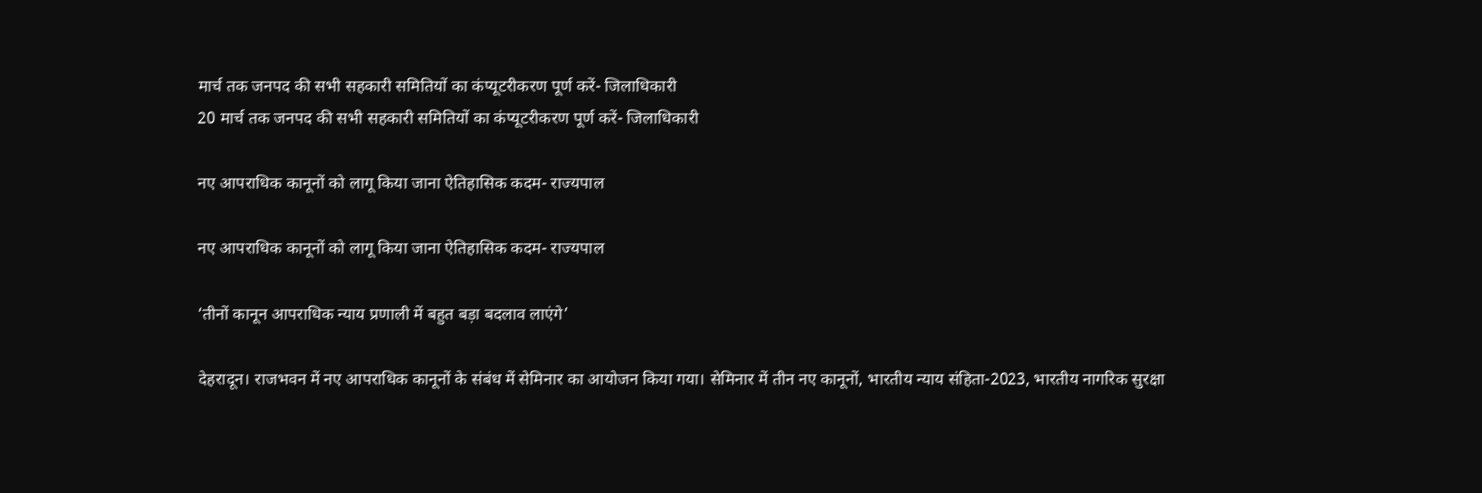मार्च तक जनपद की सभी सहकारी समितियों का कंप्यूटरीकरण पूर्ण करें- जिलाधिकारी
20 मार्च तक जनपद की सभी सहकारी समितियों का कंप्यूटरीकरण पूर्ण करें- जिलाधिकारी

नए आपराधिक कानूनों को लागू किया जाना ऐतिहासिक कदम- राज्यपाल

नए आपराधिक कानूनों को लागू किया जाना ऐतिहासिक कदम- राज्यपाल

‘तीनों कानून आपराधिक न्याय प्रणाली में बहुत बड़ा बदलाव लाएंगे’

देहरादून। राजभवन में नए आपराधिक कानूनों के संबंध में सेमिनार का आयोजन किया गया। सेमिनार में तीन नए कानूनों, भारतीय न्याय संहिता-2023, भारतीय नागरिक सुरक्षा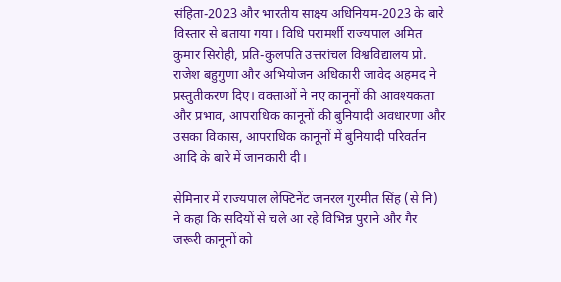संहिता-2023 और भारतीय साक्ष्य अधिनियम-2023 के बारे विस्तार से बताया गया। विधि परामर्शी राज्यपाल अमित कुमार सिरोही, प्रति-कुलपति उत्तरांचल विश्वविद्यालय प्रो. राजेश बहुगुणा और अभियोजन अधिकारी जावेद अहमद ने प्रस्तुतीकरण दिए। वक्ताओं ने नए कानूनों की आवश्यकता और प्रभाव, आपराधिक कानूनों की बुनियादी अवधारणा और उसका विकास, आपराधिक कानूनों में बुनियादी परिवर्तन आदि के बारे में जानकारी दी।

सेमिनार में राज्यपाल लेफ्टिनेंट जनरल गुरमीत सिंह (से नि) ने कहा कि सदियों से चले आ रहे विभिन्न पुराने और गैर जरूरी कानूनों को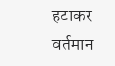हटाकर वर्तमान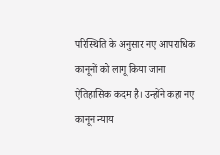परिस्थिति के अनुसार नए आपराधिक कानूनों को लागू किया जाना ऐतिहासिक कदम है। उन्होंने कहा नए कानून न्याय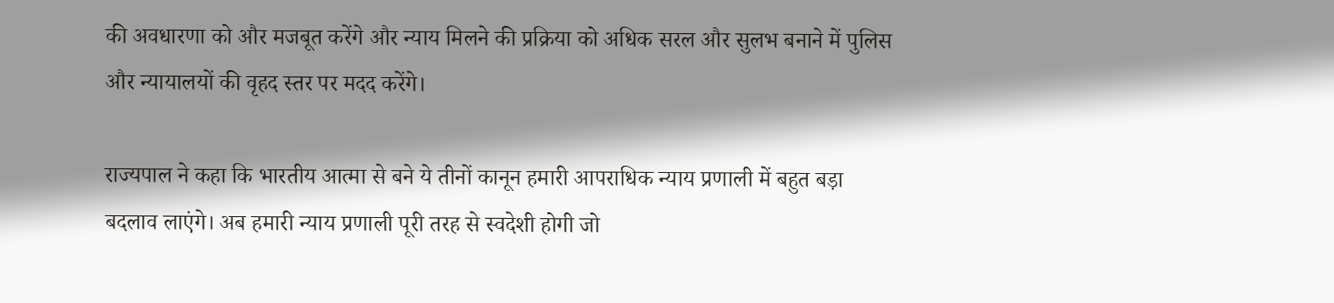की अवधारणा को और मजबूत करेंगे और न्याय मिलने की प्रक्रिया को अधिक सरल और सुलभ बनाने में पुलिस और न्यायालयों की वृहद स्तर पर मदद करेंगे।

राज्यपाल ने कहा कि भारतीय आत्मा से बने ये तीनों कानून हमारी आपराधिक न्याय प्रणाली में बहुत बड़ा बदलाव लाएंगे। अब हमारी न्याय प्रणाली पूरी तरह से स्वदेशी होगी जो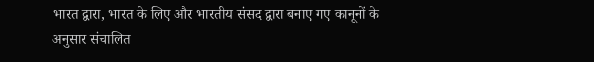भारत द्वारा, भारत के लिए और भारतीय संसद द्वारा बनाए गए कानूनों के अनुसार संचालित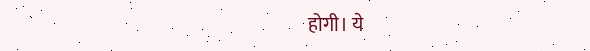होगी। ये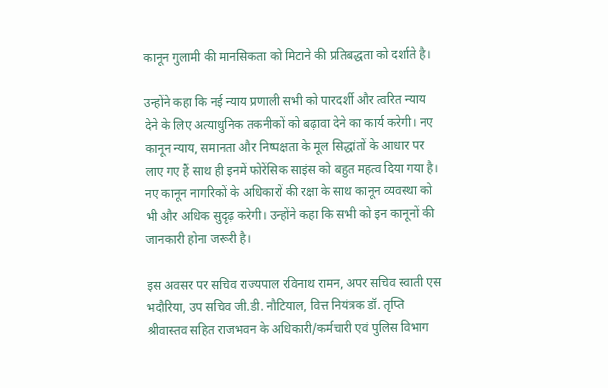कानून गुलामी की मानसिकता को मिटाने की प्रतिबद्धता को दर्शाते है।

उन्होंने कहा कि नई न्याय प्रणाली सभी को पारदर्शी और त्वरित न्याय देने के लिए अत्याधुनिक तकनीकों को बढ़ावा देने का कार्य करेगी। नए कानून न्याय, समानता और निष्पक्षता के मूल सिद्धांतों के आधार पर लाए गए हैं साथ ही इनमें फोरेंसिक साइंस को बहुत महत्व दिया गया है। नए कानून नागरिकों के अधिकारों की रक्षा के साथ कानून व्यवस्था को भी और अधिक सुदृढ़ करेगी। उन्होंने कहा कि सभी को इन कानूनों की जानकारी होना जरूरी है।

इस अवसर पर सचिव राज्यपाल रविनाथ रामन, अपर सचिव स्वाती एस भदौरिया, उप सचिव जी.डी. नौटियाल, वित्त नियंत्रक डॉ. तृप्ति श्रीवास्तव सहित राजभवन के अधिकारी/कर्मचारी एवं पुलिस विभाग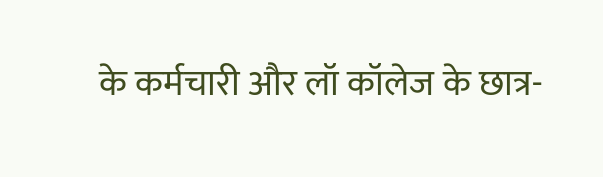के कर्मचारी और लॉ कॉलेज के छात्र-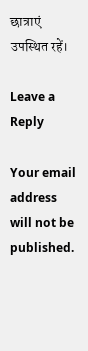छात्राएं उपस्थित रहें।

Leave a Reply

Your email address will not be published.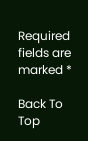Required fields are marked *

Back To Top